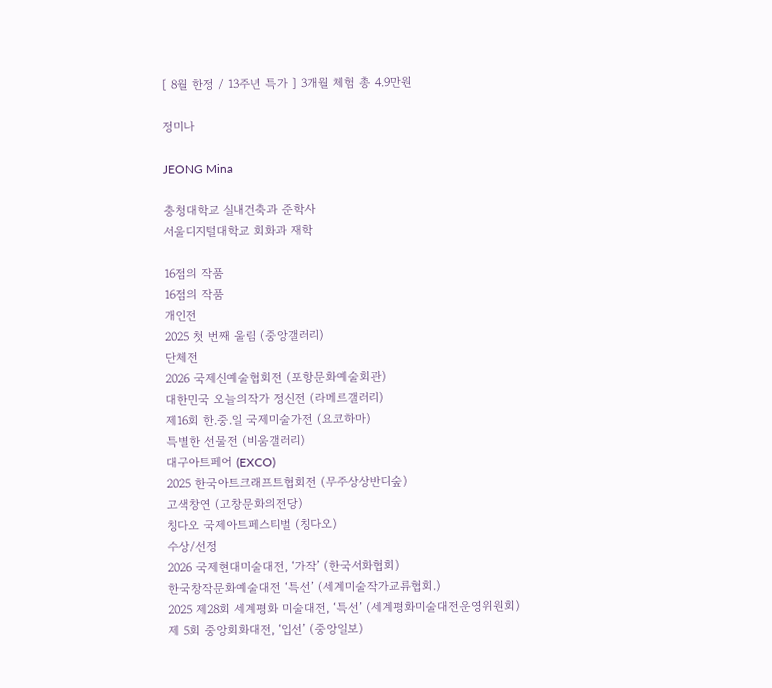[ 8월 한정 / 13주년 특가 ] 3개월 체험 총 4.9만원

정미나

JEONG Mina

충청대학교 실내건축과 준학사
서울디지털대학교 회화과 재학

16점의 작품
16점의 작품
개인전
2025 첫 번째 울림 (중앙갤러리)
단체전
2026 국제신예술협회전 (포항문화예술회관)
대한민국 오늘의작가 정신전 (라메르갤러리)
제16회 한.중.일 국제미술가전 (요코하마)
특별한 선물전 (비움갤러리)
대구아트페어 (EXCO)
2025 한국아트크래프트협회전 (무주상상반디숲)
고색창연 (고창문화의전당)
칭다오 국제아트페스티벌 (칭다오)
수상/선정
2026 국제현대미술대전, ‘가작’ (한국서화협회)
한국창작문화예술대전 ‘특선’ (세계미술작가교류협회.)
2025 제28회 세계평화 미술대전, ‘특선’ (세계평화미술대전운영위원회)
제 5회 중앙회화대전, ‘입선’ (중앙일보)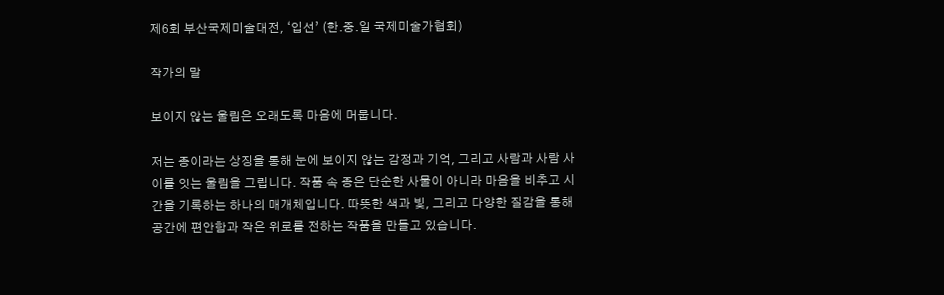제6회 부산국제미술대전, ‘입선’ (한.중.일 국제미술가협회)

작가의 말

보이지 않는 울림은 오래도록 마음에 머뭅니다.

저는 종이라는 상징을 통해 눈에 보이지 않는 감정과 기억, 그리고 사람과 사람 사이를 잇는 울림을 그립니다. 작품 속 종은 단순한 사물이 아니라 마음을 비추고 시간을 기록하는 하나의 매개체입니다. 따뜻한 색과 빛, 그리고 다양한 질감을 통해 공간에 편안함과 작은 위로를 전하는 작품을 만들고 있습니다.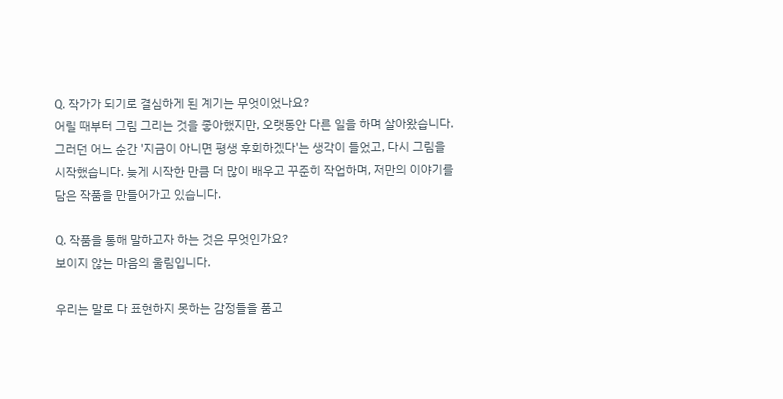Q. 작가가 되기로 결심하게 된 계기는 무엇이었나요?
어릴 때부터 그림 그리는 것을 좋아했지만, 오랫동안 다른 일을 하며 살아왔습니다. 그러던 어느 순간 '지금이 아니면 평생 후회하겠다'는 생각이 들었고, 다시 그림을 시작했습니다. 늦게 시작한 만큼 더 많이 배우고 꾸준히 작업하며, 저만의 이야기를 담은 작품을 만들어가고 있습니다.

Q. 작품을 통해 말하고자 하는 것은 무엇인가요?
보이지 않는 마음의 울림입니다.

우리는 말로 다 표현하지 못하는 감정들을 품고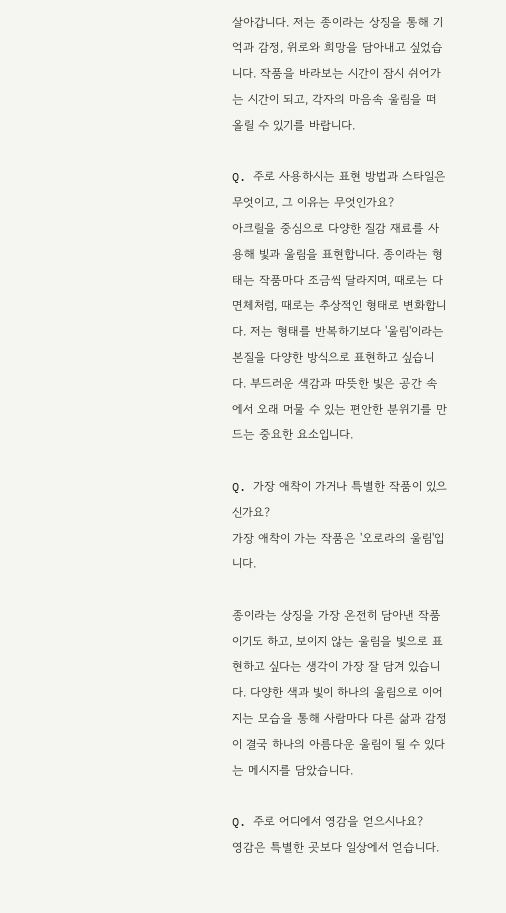살아갑니다. 저는 종이라는 상징을 통해 기억과 감정, 위로와 희망을 담아내고 싶었습니다. 작품을 바라보는 시간이 잠시 쉬어가는 시간이 되고, 각자의 마음속 울림을 떠올릴 수 있기를 바랍니다.

Q. 주로 사용하시는 표현 방법과 스타일은 무엇이고, 그 이유는 무엇인가요?
아크릴을 중심으로 다양한 질감 재료를 사용해 빛과 울림을 표현합니다. 종이라는 형태는 작품마다 조금씩 달라지며, 때로는 다면체처럼, 때로는 추상적인 형태로 변화합니다. 저는 형태를 반복하기보다 '울림'이라는 본질을 다양한 방식으로 표현하고 싶습니다. 부드러운 색감과 따뜻한 빛은 공간 속에서 오래 머물 수 있는 편안한 분위기를 만드는 중요한 요소입니다.

Q. 가장 애착이 가거나 특별한 작품이 있으신가요?
가장 애착이 가는 작품은 '오로라의 울림'입니다.

종이라는 상징을 가장 온전히 담아낸 작품이기도 하고, 보이지 않는 울림을 빛으로 표현하고 싶다는 생각이 가장 잘 담겨 있습니다. 다양한 색과 빛이 하나의 울림으로 이어지는 모습을 통해 사람마다 다른 삶과 감정이 결국 하나의 아름다운 울림이 될 수 있다는 메시지를 담았습니다.

Q. 주로 어디에서 영감을 얻으시나요?
영감은 특별한 곳보다 일상에서 얻습니다.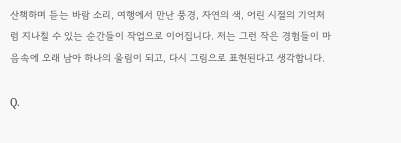산책하며 듣는 바람 소리, 여행에서 만난 풍경, 자연의 색, 어린 시절의 기억처럼 지나칠 수 있는 순간들이 작업으로 이어집니다. 저는 그런 작은 경험들이 마음속에 오래 남아 하나의 울림이 되고, 다시 그림으로 표현된다고 생각합니다.

Q.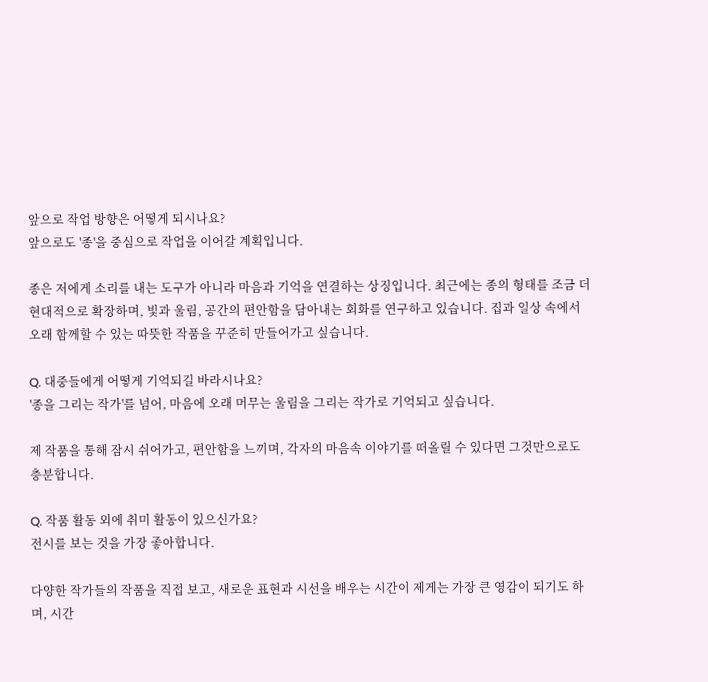앞으로 작업 방향은 어떻게 되시나요?
앞으로도 '종'을 중심으로 작업을 이어갈 계획입니다.

종은 저에게 소리를 내는 도구가 아니라 마음과 기억을 연결하는 상징입니다. 최근에는 종의 형태를 조금 더 현대적으로 확장하며, 빛과 울림, 공간의 편안함을 담아내는 회화를 연구하고 있습니다. 집과 일상 속에서 오래 함께할 수 있는 따뜻한 작품을 꾸준히 만들어가고 싶습니다.

Q. 대중들에게 어떻게 기억되길 바라시나요?
'종을 그리는 작가'를 넘어, 마음에 오래 머무는 울림을 그리는 작가로 기억되고 싶습니다.

제 작품을 통해 잠시 쉬어가고, 편안함을 느끼며, 각자의 마음속 이야기를 떠올릴 수 있다면 그것만으로도 충분합니다.

Q. 작품 활동 외에 취미 활동이 있으신가요?
전시를 보는 것을 가장 좋아합니다.

다양한 작가들의 작품을 직접 보고, 새로운 표현과 시선을 배우는 시간이 제게는 가장 큰 영감이 되기도 하며, 시간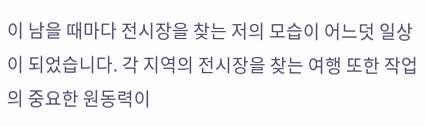이 남을 때마다 전시장을 찾는 저의 모습이 어느덧 일상이 되었습니다. 각 지역의 전시장을 찾는 여행 또한 작업의 중요한 원동력이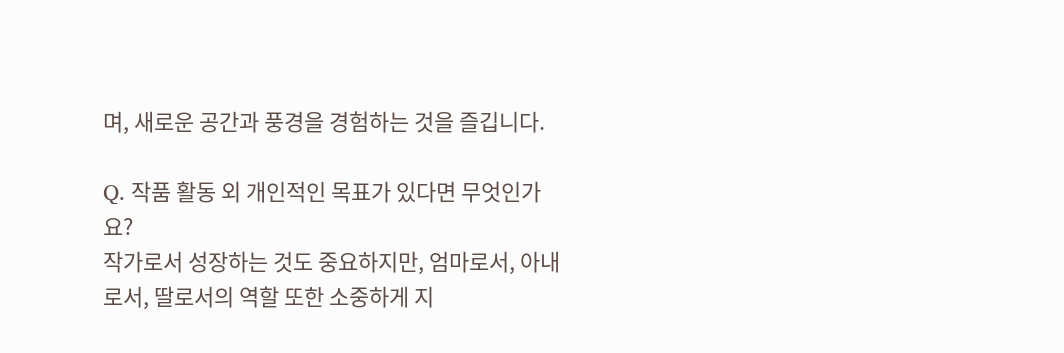며, 새로운 공간과 풍경을 경험하는 것을 즐깁니다.

Q. 작품 활동 외 개인적인 목표가 있다면 무엇인가요?
작가로서 성장하는 것도 중요하지만, 엄마로서, 아내로서, 딸로서의 역할 또한 소중하게 지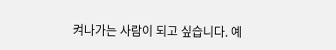켜나가는 사람이 되고 싶습니다. 예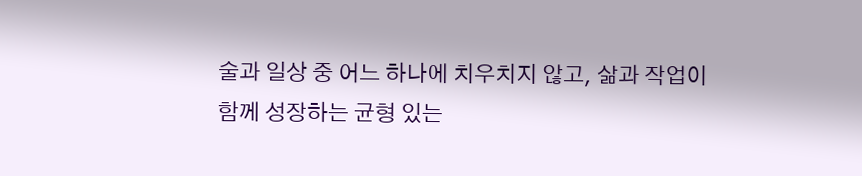술과 일상 중 어느 하나에 치우치지 않고, 삶과 작업이 함께 성장하는 균형 있는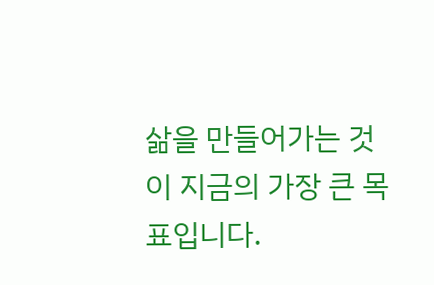삶을 만들어가는 것이 지금의 가장 큰 목표입니다.